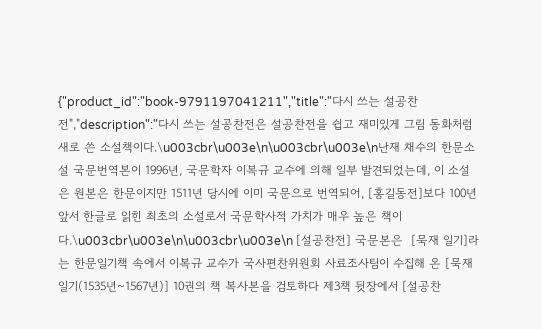{"product_id":"book-9791197041211","title":"다시 쓰는 설공찬전","description":"다시 쓰는 설공찬전은 설공찬전을 쉽고 재미있게 그림 동화처럼 새로 쓴 소설책이다.\u003cbr\u003e\n\u003cbr\u003e\n난재 채수의 한문소설 국문번역본이 1996년, 국문학자 이복규 교수에 의해 일부 발견되었는데, 이 소설은 원본은 한문이지만 1511년 당시에 이미 국문으로 번역되어, [홍길동전]보다 100년 앞서 한글로 읽힌 최초의 소설로서 국문학사적 가치가 매우 높은 책이다.\u003cbr\u003e\n\u003cbr\u003e\n [설공찬전] 국문본은  [묵재 일기]라는 한문일기책 속에서 이복규 교수가 국사편찬위원회 사료조사팀이 수집해 온 [묵재일기(1535년~1567년)] 10권의 책 복사본을 검토하다 제3책 뒷장에서 [설공찬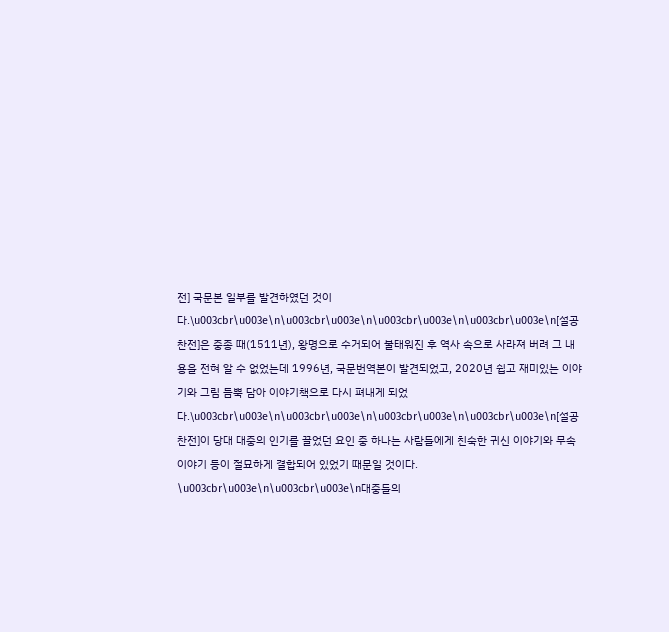전] 국문본 일부를 발견하였던 것이다.\u003cbr\u003e\n\u003cbr\u003e\n\u003cbr\u003e\n\u003cbr\u003e\n[설공찬전]은 중종 때(1511년), 왕명으로 수거되어 불태워진 후 역사 속으로 사라져 버려 그 내용을 전혀 알 수 없었는데 1996년, 국문번역본이 발견되었고, 2020년 쉽고 재미있는 이야기와 그림 듬뿍 담아 이야기책으로 다시 펴내게 되었다.\u003cbr\u003e\n\u003cbr\u003e\n\u003cbr\u003e\n\u003cbr\u003e\n[설공찬전]이 당대 대중의 인기를 끌었던 요인 중 하나는 사람들에게 친숙한 귀신 이야기와 무속 이야기 등이 절묘하게 결합되어 있었기 때문일 것이다. \u003cbr\u003e\n\u003cbr\u003e\n대중들의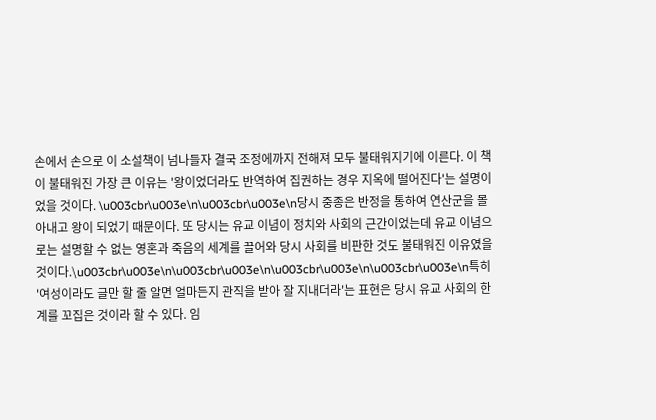손에서 손으로 이 소설책이 넘나들자 결국 조정에까지 전해져 모두 불태워지기에 이른다. 이 책이 불태워진 가장 큰 이유는 '왕이었더라도 반역하여 집권하는 경우 지옥에 떨어진다'는 설명이었을 것이다. \u003cbr\u003e\n\u003cbr\u003e\n당시 중종은 반정을 통하여 연산군을 몰아내고 왕이 되었기 때문이다. 또 당시는 유교 이념이 정치와 사회의 근간이었는데 유교 이념으로는 설명할 수 없는 영혼과 죽음의 세계를 끌어와 당시 사회를 비판한 것도 불태워진 이유였을 것이다.\u003cbr\u003e\n\u003cbr\u003e\n\u003cbr\u003e\n\u003cbr\u003e\n특히 '여성이라도 글만 할 줄 알면 얼마든지 관직을 받아 잘 지내더라'는 표현은 당시 유교 사회의 한계를 꼬집은 것이라 할 수 있다. 임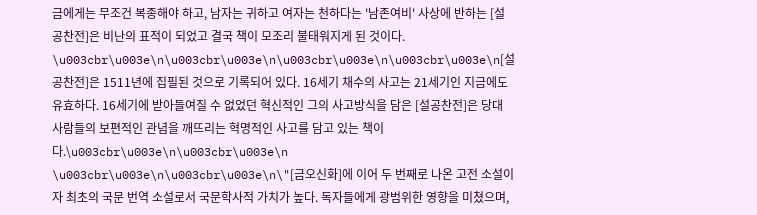금에게는 무조건 복종해야 하고, 남자는 귀하고 여자는 천하다는 '남존여비' 사상에 반하는 [설공찬전]은 비난의 표적이 되었고 결국 책이 모조리 불태워지게 된 것이다. \u003cbr\u003e\n\u003cbr\u003e\n\u003cbr\u003e\n\u003cbr\u003e\n[설공찬전]은 1511년에 집필된 것으로 기록되어 있다. 16세기 채수의 사고는 21세기인 지금에도 유효하다. 16세기에 받아들여질 수 없었던 혁신적인 그의 사고방식을 담은 [설공찬전]은 당대 사람들의 보편적인 관념을 깨뜨리는 혁명적인 사고를 담고 있는 책이다.\u003cbr\u003e\n\u003cbr\u003e\n \u003cbr\u003e\n\u003cbr\u003e\n\"[금오신화]에 이어 두 번째로 나온 고전 소설이자 최초의 국문 번역 소설로서 국문학사적 가치가 높다. 독자들에게 광범위한 영향을 미쳤으며,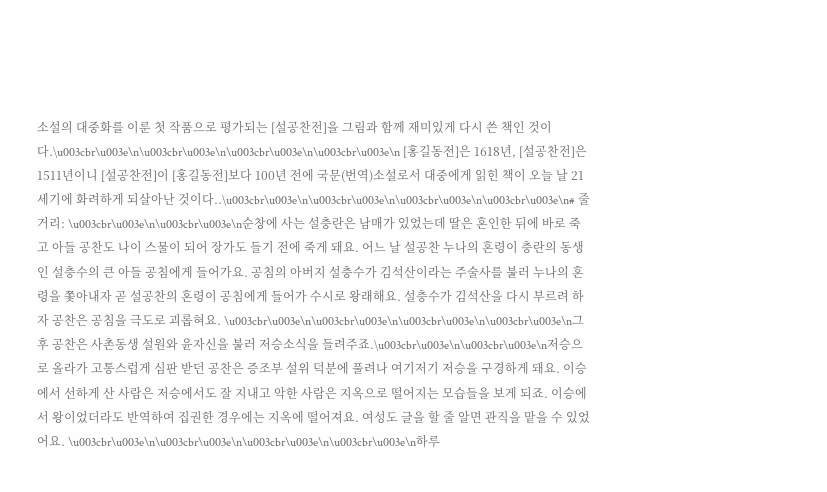소설의 대중화를 이룬 첫 작품으로 평가되는 [설공찬전]을 그림과 함께 재미있게 다시 쓴 책인 것이다.\u003cbr\u003e\n\u003cbr\u003e\n\u003cbr\u003e\n\u003cbr\u003e\n [홍길동전]은 1618년, [설공찬전]은 1511년이니 [설공찬전]이 [홍길동전]보다 100년 전에 국문(번역)소설로서 대중에게 읽힌 책이 오늘 날 21세기에 화려하게 되살아난 것이다..\u003cbr\u003e\n\u003cbr\u003e\n\u003cbr\u003e\n\u003cbr\u003e\n# 줄거리: \u003cbr\u003e\n\u003cbr\u003e\n순창에 사는 설충란은 남매가 있었는데 딸은 혼인한 뒤에 바로 죽고 아들 공찬도 나이 스물이 되어 장가도 들기 전에 죽게 돼요. 어느 날 설공찬 누나의 혼령이 충란의 동생인 설충수의 큰 아들 공침에게 들어가요. 공침의 아버지 설충수가 김석산이라는 주술사를 불러 누나의 혼령을 쫓아내자 곧 설공찬의 혼령이 공침에게 들어가 수시로 왕래해요. 설충수가 김석산을 다시 부르려 하자 공찬은 공침을 극도로 괴롭혀요. \u003cbr\u003e\n\u003cbr\u003e\n\u003cbr\u003e\n\u003cbr\u003e\n그 후 공찬은 사촌동생 설원와 윤자신을 불러 저승소식을 들려주죠.\u003cbr\u003e\n\u003cbr\u003e\n저승으로 올라가 고통스럽게 심판 받던 공찬은 증조부 설위 덕분에 풀려나 여기저기 저승을 구경하게 돼요. 이승에서 선하게 산 사람은 저승에서도 잘 지내고 악한 사람은 지옥으로 떨어지는 모습들을 보게 되죠. 이승에서 왕이었더라도 반역하여 집권한 경우에는 지옥에 떨어져요. 여성도 글을 할 줄 알면 관직을 맡을 수 있었어요. \u003cbr\u003e\n\u003cbr\u003e\n\u003cbr\u003e\n\u003cbr\u003e\n하루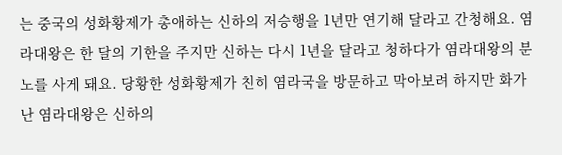는 중국의 성화황제가 총애하는 신하의 저승행을 1년만 연기해 달라고 간청해요. 염라대왕은 한 달의 기한을 주지만 신하는 다시 1년을 달라고 청하다가 염라대왕의 분노를 사게 돼요. 당황한 성화황제가 친히 염라국을 방문하고 막아보려 하지만 화가 난 염라대왕은 신하의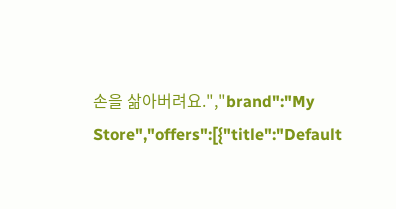손을 삶아버려요.","brand":"My Store","offers":[{"title":"Default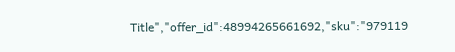Title","offer_id":48994265661692,"sku":"979119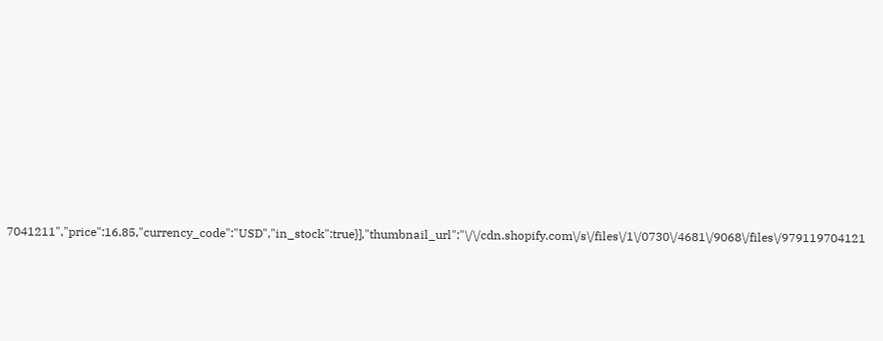7041211","price":16.85,"currency_code":"USD","in_stock":true}],"thumbnail_url":"\/\/cdn.shopify.com\/s\/files\/1\/0730\/4681\/9068\/files\/979119704121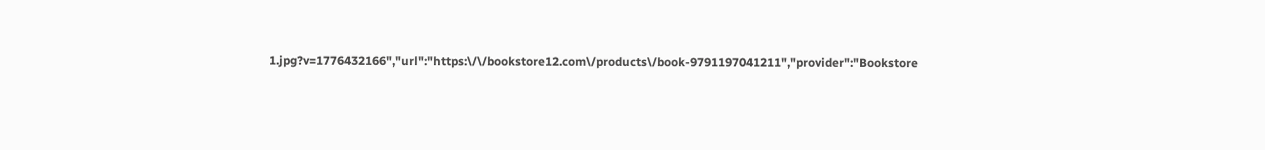1.jpg?v=1776432166","url":"https:\/\/bookstore12.com\/products\/book-9791197041211","provider":"Bookstore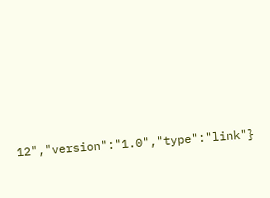12","version":"1.0","type":"link"}